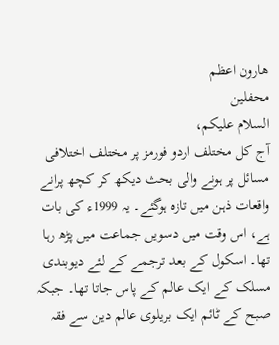ھارون اعظم
محفلین
السلام علیکم،
آج کل مختلف اردو فورمز پر مختلف اختلافی مسائل پر ہونے والی بحث دیکھ کر کچھ پرانے واقعات ذہن میں تازہ ہوگئے۔ یہ 1999ء کی بات ہے، اس وقت میں دسویں جماعت میں پڑھ رہا تھا۔ اسکول کے بعد ترجمے کے لئے دیوبندی مسلک کے ایک عالم کے پاس جاتا تھا۔ جبکہ صبح کے ٹائم ایک بریلوی عالم دین سے فقہ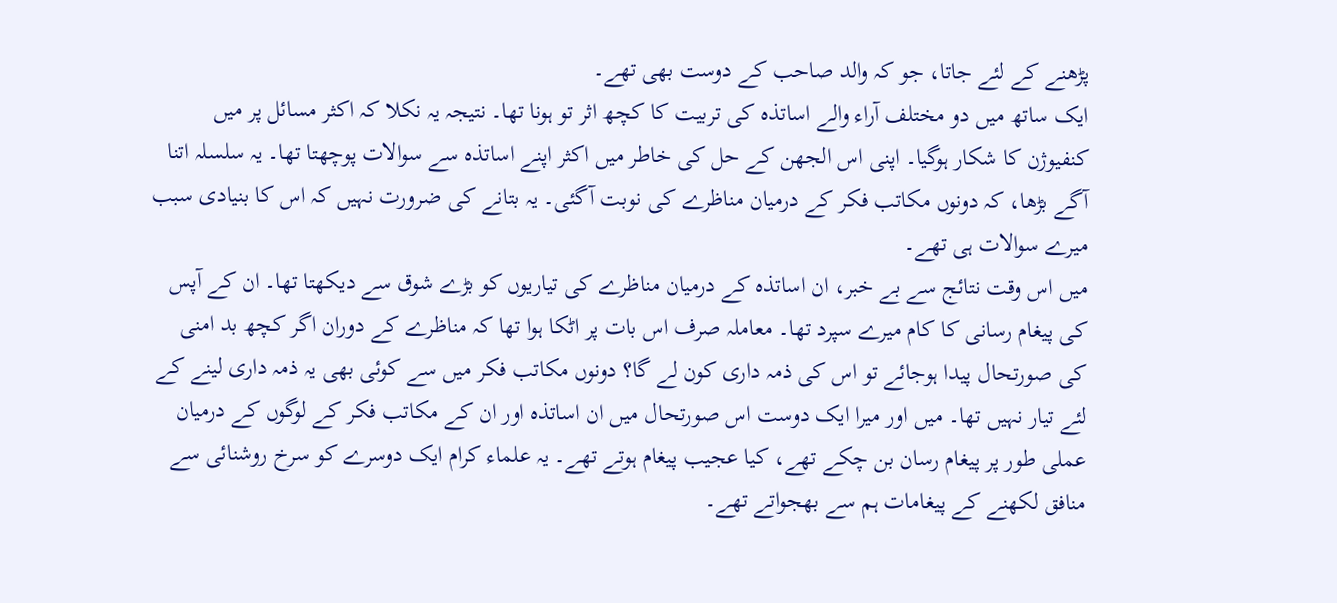پڑھنے کے لئے جاتا، جو کہ والد صاحب کے دوست بھی تھے۔
ایک ساتھ میں دو مختلف آراء والے اساتذہ کی تربیت کا کچھ اثر تو ہونا تھا۔ نتیجہ یہ نکلا کہ اکثر مسائل پر میں کنفیوژن کا شکار ہوگیا۔ اپنی اس الجھن کے حل کی خاطر میں اکثر اپنے اساتذہ سے سوالات پوچھتا تھا۔ یہ سلسلہ اتنا آگے بڑھا، کہ دونوں مکاتب فکر کے درمیان مناظرے کی نوبت آگئی۔ یہ بتانے کی ضرورت نہیں کہ اس کا بنیادی سبب میرے سوالات ہی تھے۔
میں اس وقت نتائج سے بے خبر، ان اساتذہ کے درمیان مناظرے کی تیاریوں کو بڑے شوق سے دیکھتا تھا۔ ان کے آپس کی پیغام رسانی کا کام میرے سپرد تھا۔ معاملہ صرف اس بات پر اٹکا ہوا تھا کہ مناظرے کے دوران اگر کچھ بد امنی کی صورتحال پیدا ہوجائے تو اس کی ذمہ داری کون لے گا؟ دونوں مکاتب فکر میں سے کوئی بھی یہ ذمہ داری لینے کے لئے تیار نہیں تھا۔ میں اور میرا ایک دوست اس صورتحال میں ان اساتذہ اور ان کے مکاتب فکر کے لوگوں کے درمیان عملی طور پر پیغام رسان بن چکے تھے، کیا عجیب پیغام ہوتے تھے۔ یہ علماء کرام ایک دوسرے کو سرخ روشنائی سے منافق لکھنے کے پیغامات ہم سے بھجواتے تھے۔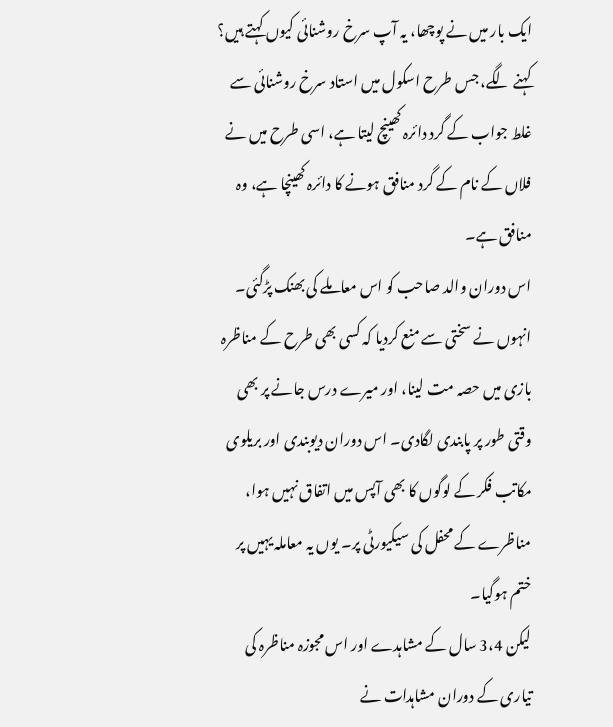ایک بار میں نے پوچھا، یہ آپ سرخ روشنائی کیوں کہتے ہیں؟ کہنے لگے، جس طرح اسکول میں استاد سرخ روشنائی سے غلط جواب کے گرد دائرہ کھینچ لیتا ہے، اسی طرح میں نے فلاں کے نام کے گرد منافق ہونے کا دائرہ کھینچا ہے، وہ منافق ہے۔
اس دوران والد صاحب کو اس معاملے کی بھنک پڑگئی۔ انہوں نے سختی سے منع کردیا کہ کسی بھی طرح کے مناظرہ بازی میں حصہ مت لینا، اور میرے درس جانے پر بھی وقتی طور پر پابندی لگادی۔ اس دوران دیوبندی اور بریلوی مکاتب فکر کے لوگوں کا بھی آپس میں اتفاق نہیں ہوا، مناظرے کے محفل کی سیکیورٹی پر۔ یوں یہ معاملہ یہیں پر ختم ہوگیا۔
لیکن 3،4 سال کے مشاہدے اور اس مجوزہ مناظرہ کی تیاری کے دوران مشاہدات نے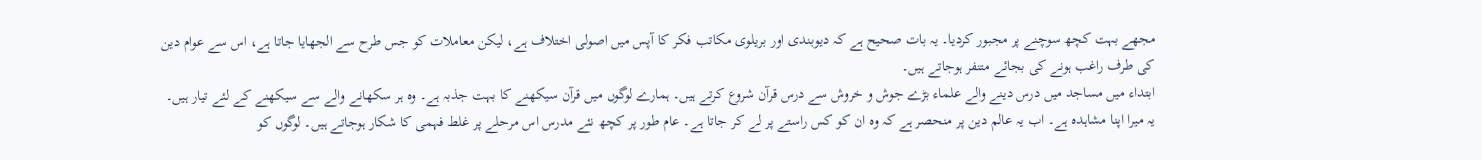مجھے بہت کچھ سوچنے پر مجبور کردیا۔ یہ بات صحیح ہے کہ دیوبندی اور بریلوی مکاتب فکر کا آپس میں اصولی اختلاف ہے، لیکن معاملات کو جس طرح سے الجھایا جاتا ہے، اس سے عوام دین کی طرف راغب ہونے کی بجائے متنفر ہوجاتے ہیں۔
ابتداء میں مساجد میں درس دینے والے علماء بڑے جوش و خروش سے درس قرآن شروع کرتے ہیں۔ ہمارے لوگوں میں قرآن سیکھنے کا بہت جذبہ ہے۔ وہ ہر سکھانے والے سے سیکھنے کے لئے تیار ہیں۔ یہ میرا اپنا مشاہدہ ہے۔ اب یہ عالم دین پر منحصر ہے کہ وہ ان کو کس راستے پر لے کر جاتا ہے۔ عام طور پر کچھ نئے مدرس اس مرحلے پر غلط فہمی کا شکار ہوجاتے ہیں۔ لوگوں کو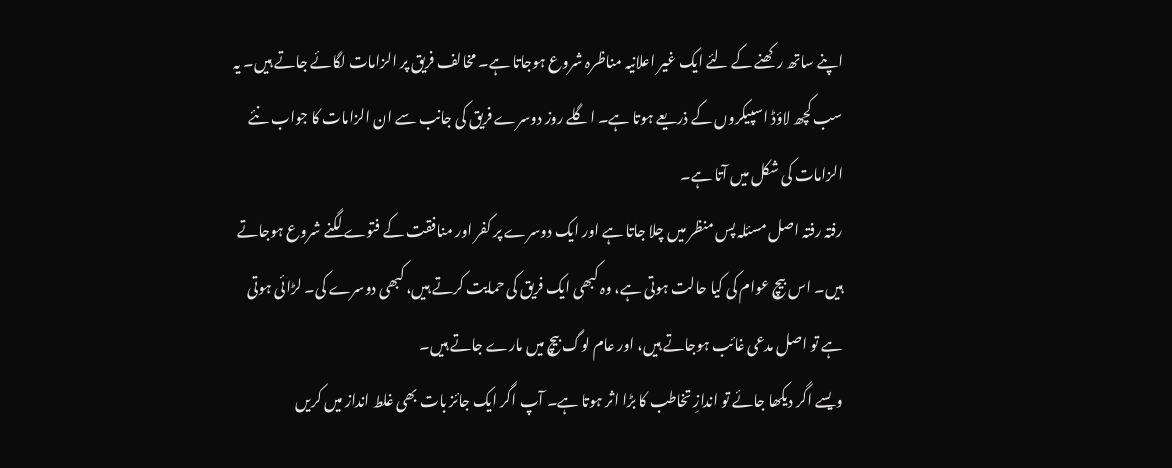اپنے ساتھ رکھنے کے لئے ایک غیر اعلانیہ مناظرہ شروع ہوجاتا ہے۔ مخالف فریق پر الزامات لگائے جاتے ہیں۔ یہ سب کچھ لاؤڈ اسپیکروں کے ذریعے ہوتا ہے۔ اگلے روز دوسرے فریق کی جانب سے ان الزامات کا جواب نئے الزامات کی شکل میں آتا ہے۔
رفتہ رفتہ اصل مسئلہ پس منظر میں چلا جاتا ہے اور ایک دوسرے پر کفر اور منافقت کے فتوے لگنے شروع ہوجاتے ہیں۔ اس بیچ عوام کی کیا حالت ہوتی ہے، وہ کبھی ایک فریق کی حمایت کرتے ہیں، کبھی دوسرے کی۔ لڑائی ہوتی ہے تو اصل مدعی غائب ہوجاتے ہیں، اور عام لوگ بیچ میں مارے جاتے ہیں۔
ویسے اگر دیکھا جائے تو اندازِ تخاطب کا بڑا اثر ہوتا ہے۔ آپ اگر ایک جائز بات بھی غلط انداز میں کریں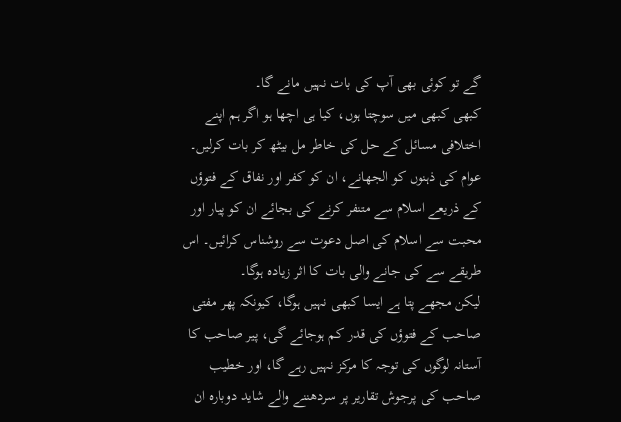گے تو کوئی بھی آپ کی بات نہیں مانے گا۔
کبھی کبھی میں سوچتا ہوں، کیا ہی اچھا ہو اگر ہم اپنے اختلافی مسائل کے حل کی خاطر مل بیٹھ کر بات کرلیں۔ عوام کی ذہنوں کو الجھانے، ان کو کفر اور نفاق کے فتوؤں کے ذریعے اسلام سے متنفر کرنے کی بجائے ان کو پیار اور محبت سے اسلام کی اصل دعوت سے روشناس کرائیں۔ اس طریقے سے کی جانے والی بات کا اثر زیادہ ہوگا۔
لیکن مجھے پتا ہے ایسا کبھی نہیں ہوگا، کیونکہ پھر مفتی صاحب کے فتوؤں کی قدر کم ہوجائے گی، پیر صاحب کا آستانہ لوگوں کی توجہ کا مرکز نہیں رہے گا، اور خطیب صاحب کی پرجوش تقاریر پر سردھننے والے شاید دوبارہ ان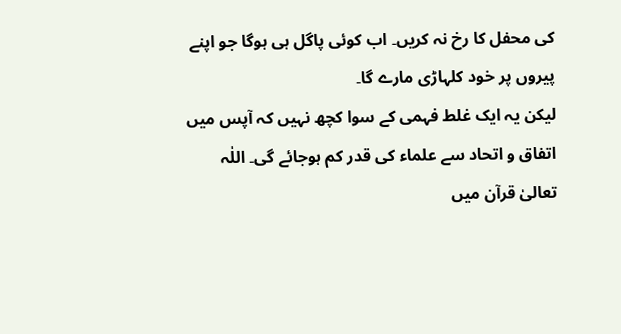کی محفل کا رخ نہ کریں۔ اب کوئی پاگل ہی ہوگا جو اپنے پیروں پر خود کلہاڑی مارے گا۔
لیکن یہ ایک غلط فہمی کے سوا کچھ نہیں کہ آپس میں اتفاق و اتحاد سے علماء کی قدر کم ہوجائے گی۔ اللٰہ تعالیٰ قرآن میں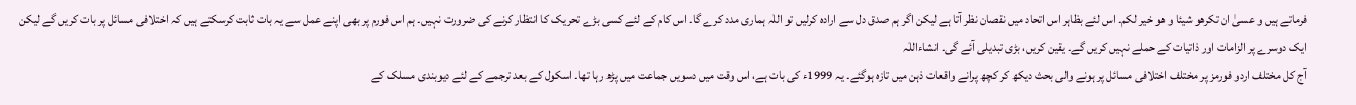فرماتے ہیں و عسیٰ ان تکرھو شیئا و ھو خیر لکم۔ اس لئے بظاہر اس اتحاد میں نقصان نظر آتا ہے لیکن اگر ہم صدق دل سے ارادہ کرلیں تو اللٰہ ہماری مدد کرے گا۔ اس کام کے لئے کسی بڑے تحریک کا انتظار کرنے کی ضرورت نہیں۔ ہم اس فورم پر بھی اپنے عمل سے یہ بات ثابت کرسکتے ہیں کہ اختلافی مسائل پر بات کریں گے لیکن ایک دوسرے پر الزامات اور ذاتیات کے حملے نہیں کریں گے۔ یقین کریں، بڑی تبدیلی آئے گی۔ انشاءاللٰہ
آج کل مختلف اردو فورمز پر مختلف اختلافی مسائل پر ہونے والی بحث دیکھ کر کچھ پرانے واقعات ذہن میں تازہ ہوگئے۔ یہ 1999ء کی بات ہے، اس وقت میں دسویں جماعت میں پڑھ رہا تھا۔ اسکول کے بعد ترجمے کے لئے دیوبندی مسلک کے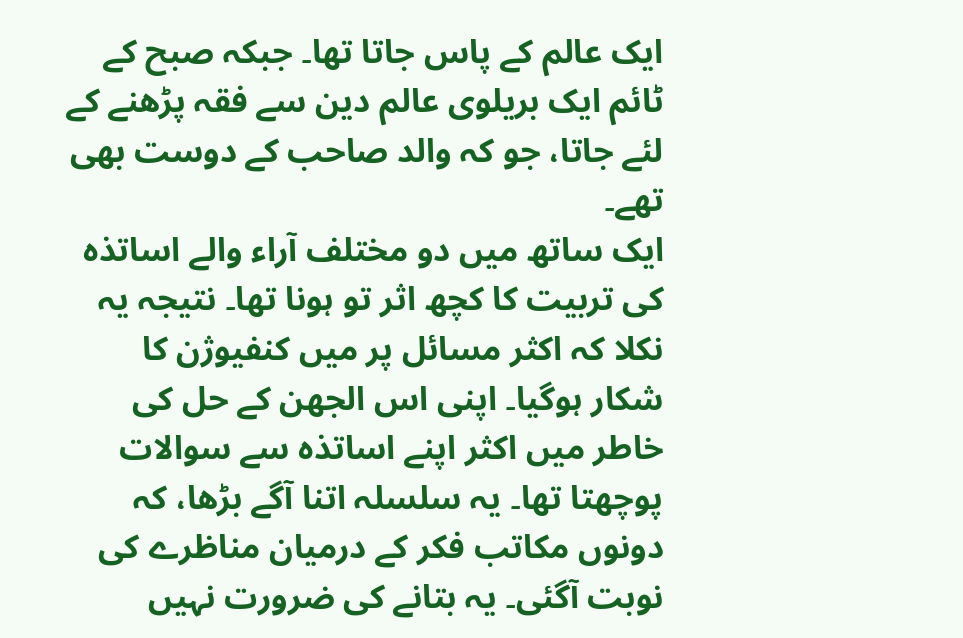ایک عالم کے پاس جاتا تھا۔ جبکہ صبح کے ٹائم ایک بریلوی عالم دین سے فقہ پڑھنے کے لئے جاتا، جو کہ والد صاحب کے دوست بھی تھے۔
ایک ساتھ میں دو مختلف آراء والے اساتذہ کی تربیت کا کچھ اثر تو ہونا تھا۔ نتیجہ یہ نکلا کہ اکثر مسائل پر میں کنفیوژن کا شکار ہوگیا۔ اپنی اس الجھن کے حل کی خاطر میں اکثر اپنے اساتذہ سے سوالات پوچھتا تھا۔ یہ سلسلہ اتنا آگے بڑھا، کہ دونوں مکاتب فکر کے درمیان مناظرے کی نوبت آگئی۔ یہ بتانے کی ضرورت نہیں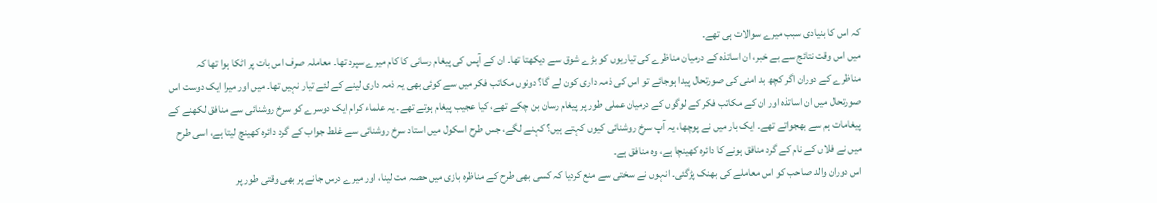کہ اس کا بنیادی سبب میرے سوالات ہی تھے۔
میں اس وقت نتائج سے بے خبر، ان اساتذہ کے درمیان مناظرے کی تیاریوں کو بڑے شوق سے دیکھتا تھا۔ ان کے آپس کی پیغام رسانی کا کام میرے سپرد تھا۔ معاملہ صرف اس بات پر اٹکا ہوا تھا کہ مناظرے کے دوران اگر کچھ بد امنی کی صورتحال پیدا ہوجائے تو اس کی ذمہ داری کون لے گا؟ دونوں مکاتب فکر میں سے کوئی بھی یہ ذمہ داری لینے کے لئے تیار نہیں تھا۔ میں اور میرا ایک دوست اس صورتحال میں ان اساتذہ اور ان کے مکاتب فکر کے لوگوں کے درمیان عملی طور پر پیغام رسان بن چکے تھے، کیا عجیب پیغام ہوتے تھے۔ یہ علماء کرام ایک دوسرے کو سرخ روشنائی سے منافق لکھنے کے پیغامات ہم سے بھجواتے تھے۔ ایک بار میں نے پوچھا، یہ آپ سرخ روشنائی کیوں کہتے ہیں؟ کہنے لگے، جس طرح اسکول میں استاد سرخ روشنائی سے غلط جواب کے گرد دائرہ کھینچ لیتا ہے، اسی طرح میں نے فلاں کے نام کے گرد منافق ہونے کا دائرہ کھینچا ہے، وہ منافق ہے۔
اس دوران والد صاحب کو اس معاملے کی بھنک پڑگئی۔ انہوں نے سختی سے منع کردیا کہ کسی بھی طرح کے مناظرہ بازی میں حصہ مت لینا، اور میرے درس جانے پر بھی وقتی طور پر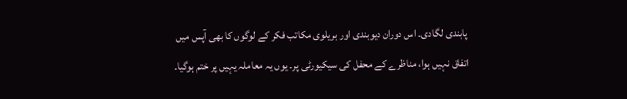پابندی لگادی۔ اس دوران دیوبندی اور بریلوی مکاتب فکر کے لوگوں کا بھی آپس میں اتفاق نہیں ہوا، مناظرے کے محفل کی سیکیورٹی پر۔ یوں یہ معاملہ یہیں پر ختم ہوگیا۔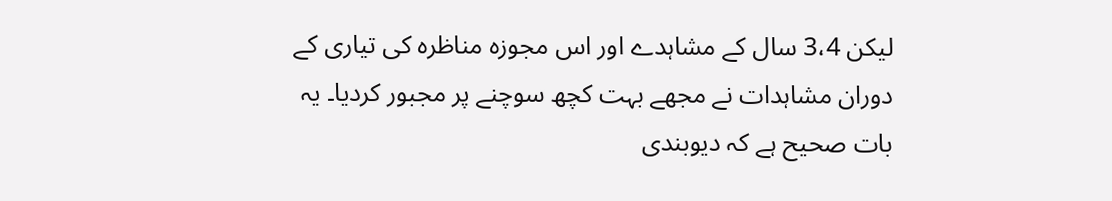لیکن 3،4 سال کے مشاہدے اور اس مجوزہ مناظرہ کی تیاری کے دوران مشاہدات نے مجھے بہت کچھ سوچنے پر مجبور کردیا۔ یہ بات صحیح ہے کہ دیوبندی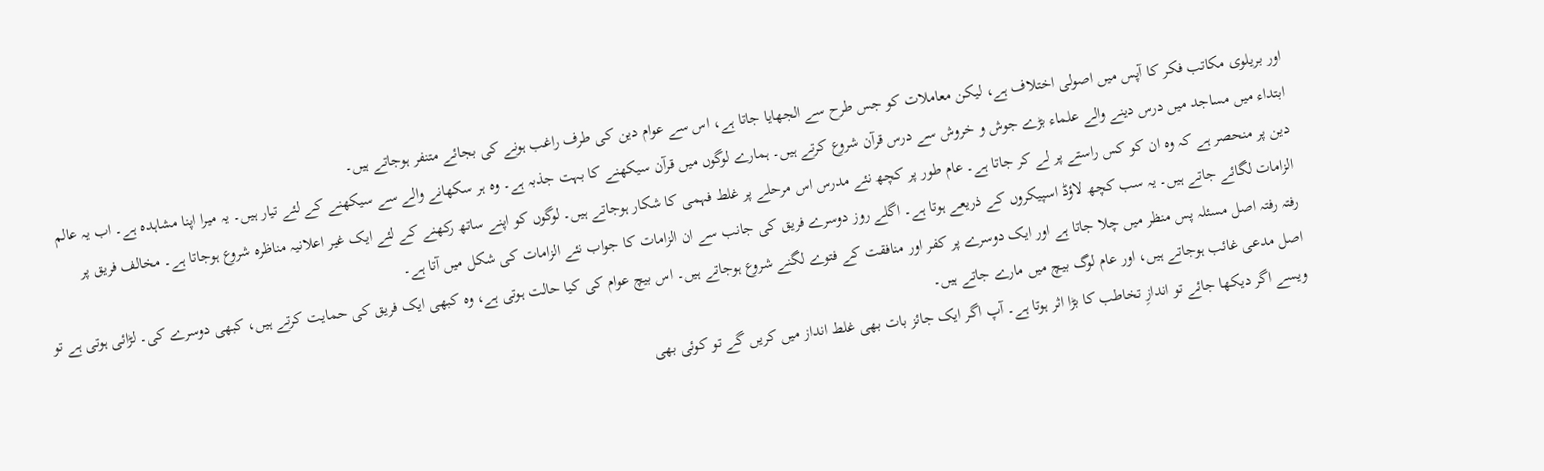اور بریلوی مکاتب فکر کا آپس میں اصولی اختلاف ہے، لیکن معاملات کو جس طرح سے الجھایا جاتا ہے، اس سے عوام دین کی طرف راغب ہونے کی بجائے متنفر ہوجاتے ہیں۔
ابتداء میں مساجد میں درس دینے والے علماء بڑے جوش و خروش سے درس قرآن شروع کرتے ہیں۔ ہمارے لوگوں میں قرآن سیکھنے کا بہت جذبہ ہے۔ وہ ہر سکھانے والے سے سیکھنے کے لئے تیار ہیں۔ یہ میرا اپنا مشاہدہ ہے۔ اب یہ عالم دین پر منحصر ہے کہ وہ ان کو کس راستے پر لے کر جاتا ہے۔ عام طور پر کچھ نئے مدرس اس مرحلے پر غلط فہمی کا شکار ہوجاتے ہیں۔ لوگوں کو اپنے ساتھ رکھنے کے لئے ایک غیر اعلانیہ مناظرہ شروع ہوجاتا ہے۔ مخالف فریق پر الزامات لگائے جاتے ہیں۔ یہ سب کچھ لاؤڈ اسپیکروں کے ذریعے ہوتا ہے۔ اگلے روز دوسرے فریق کی جانب سے ان الزامات کا جواب نئے الزامات کی شکل میں آتا ہے۔
رفتہ رفتہ اصل مسئلہ پس منظر میں چلا جاتا ہے اور ایک دوسرے پر کفر اور منافقت کے فتوے لگنے شروع ہوجاتے ہیں۔ اس بیچ عوام کی کیا حالت ہوتی ہے، وہ کبھی ایک فریق کی حمایت کرتے ہیں، کبھی دوسرے کی۔ لڑائی ہوتی ہے تو اصل مدعی غائب ہوجاتے ہیں، اور عام لوگ بیچ میں مارے جاتے ہیں۔
ویسے اگر دیکھا جائے تو اندازِ تخاطب کا بڑا اثر ہوتا ہے۔ آپ اگر ایک جائز بات بھی غلط انداز میں کریں گے تو کوئی بھی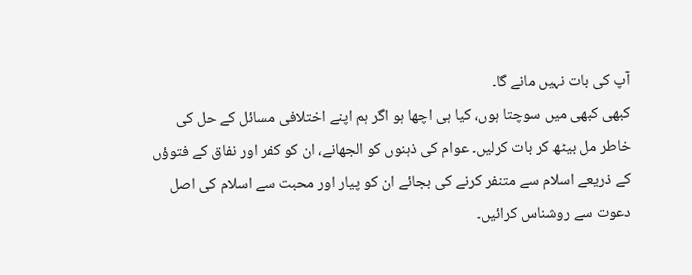آپ کی بات نہیں مانے گا۔
کبھی کبھی میں سوچتا ہوں، کیا ہی اچھا ہو اگر ہم اپنے اختلافی مسائل کے حل کی خاطر مل بیٹھ کر بات کرلیں۔ عوام کی ذہنوں کو الجھانے، ان کو کفر اور نفاق کے فتوؤں کے ذریعے اسلام سے متنفر کرنے کی بجائے ان کو پیار اور محبت سے اسلام کی اصل دعوت سے روشناس کرائیں۔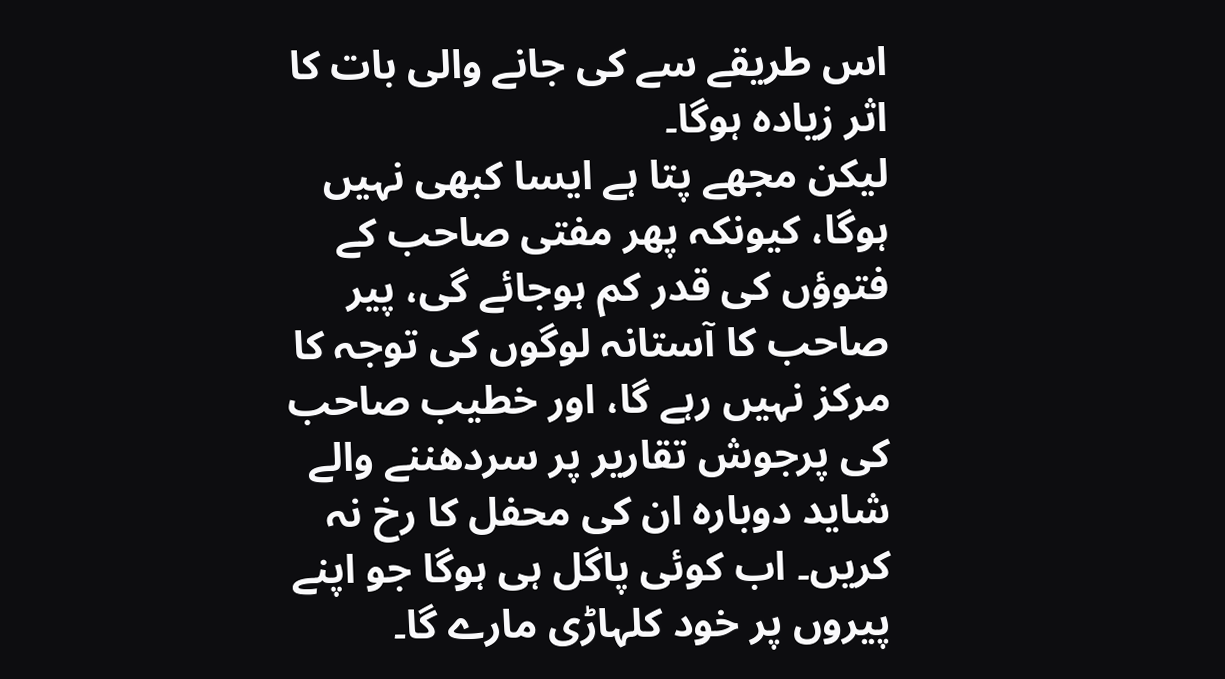اس طریقے سے کی جانے والی بات کا اثر زیادہ ہوگا۔
لیکن مجھے پتا ہے ایسا کبھی نہیں ہوگا، کیونکہ پھر مفتی صاحب کے فتوؤں کی قدر کم ہوجائے گی، پیر صاحب کا آستانہ لوگوں کی توجہ کا مرکز نہیں رہے گا، اور خطیب صاحب کی پرجوش تقاریر پر سردھننے والے شاید دوبارہ ان کی محفل کا رخ نہ کریں۔ اب کوئی پاگل ہی ہوگا جو اپنے پیروں پر خود کلہاڑی مارے گا۔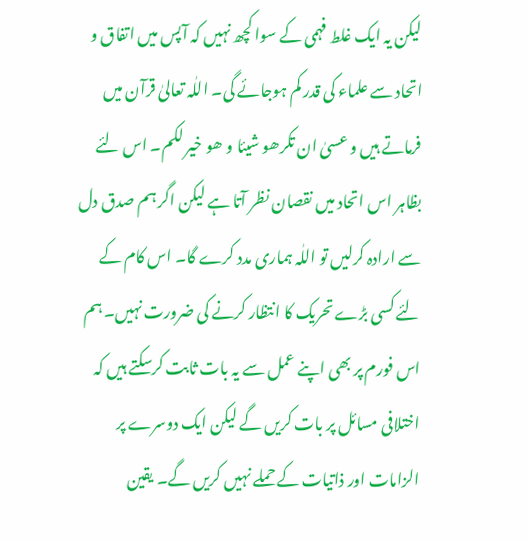لیکن یہ ایک غلط فہمی کے سوا کچھ نہیں کہ آپس میں اتفاق و اتحاد سے علماء کی قدر کم ہوجائے گی۔ اللٰہ تعالیٰ قرآن میں فرماتے ہیں و عسیٰ ان تکرھو شیئا و ھو خیر لکم۔ اس لئے بظاہر اس اتحاد میں نقصان نظر آتا ہے لیکن اگر ہم صدق دل سے ارادہ کرلیں تو اللٰہ ہماری مدد کرے گا۔ اس کام کے لئے کسی بڑے تحریک کا انتظار کرنے کی ضرورت نہیں۔ ہم اس فورم پر بھی اپنے عمل سے یہ بات ثابت کرسکتے ہیں کہ اختلافی مسائل پر بات کریں گے لیکن ایک دوسرے پر الزامات اور ذاتیات کے حملے نہیں کریں گے۔ یقین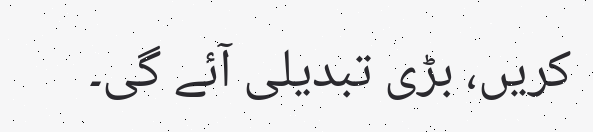کریں، بڑی تبدیلی آئے گی۔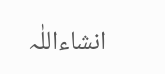انشاءاللٰہ